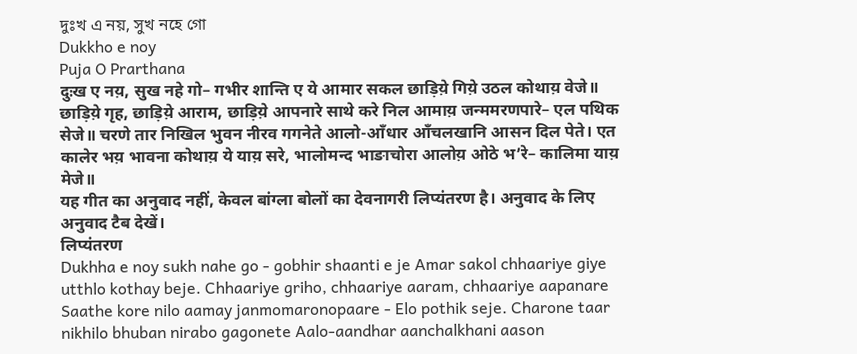দুঃখ এ নয়, সুখ নহে গো
Dukkho e noy
Puja O Prarthana
दुःख ए नय़, सुख नहे गो– गभीर शान्ति ए ये आमार सकल छाड़िय़े गिय़े उठल कोथाय़ वेजे॥ छाड़िय़े गृह, छाड़िय़े आराम, छाड़िय़े आपनारे साथे करे निल आमाय़ जन्ममरणपारे– एल पथिक सेजे॥ चरणे तार निखिल भुवन नीरव गगनेते आलो-आँधार आँचलखानि आसन दिल पेते। एत कालेर भय़ भावना कोथाय़ ये याय़ सरे, भालोमन्द भाङाचोरा आलोय़ ओठे भ’रे– कालिमा याय़ मेजे॥
यह गीत का अनुवाद नहीं, केवल बांग्ला बोलों का देवनागरी लिप्यंतरण है। अनुवाद के लिए अनुवाद टैब देखें।
लिप्यंतरण
Dukhha e noy sukh nahe go - gobhir shaanti e je Amar sakol chhaariye giye utthlo kothay beje. Chhaariye griho, chhaariye aaram, chhaariye aapanare Saathe kore nilo aamay janmomaronopaare - Elo pothik seje. Charone taar nikhilo bhuban nirabo gagonete Aalo-aandhar aanchalkhani aason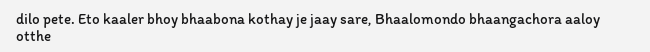dilo pete. Eto kaaler bhoy bhaabona kothay je jaay sare, Bhaalomondo bhaangachora aaloy otthe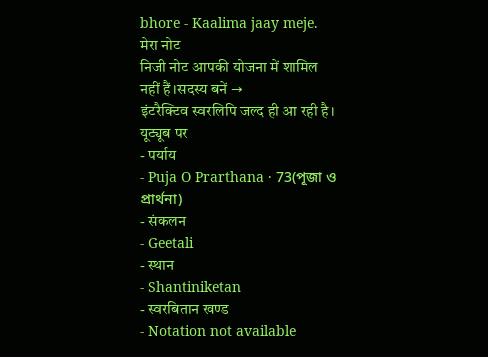bhore - Kaalima jaay meje.
मेरा नोट
निजी नोट आपकी योजना में शामिल नहीं हैं।सदस्य बनें →
इंटरैक्टिव स्वरलिपि जल्द ही आ रही है।
यूट्यूब पर
- पर्याय
- Puja O Prarthana · 73(পূজা ও প্রার্থনা)
- संकलन
- Geetali
- स्थान
- Shantiniketan
- स्वरबितान खण्ड
- Notation not available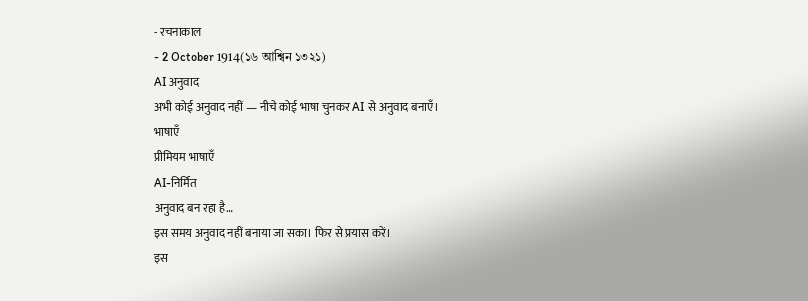- रचनाकाल
- 2 October 1914(১৬ আশ্বিন ১৩২১)
AI अनुवाद
अभी कोई अनुवाद नहीं — नीचे कोई भाषा चुनकर AI से अनुवाद बनाएँ।
भाषाएँ
प्रीमियम भाषाएँ
AI-निर्मित
अनुवाद बन रहा है…
इस समय अनुवाद नहीं बनाया जा सका। फिर से प्रयास करें।
इस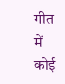गीत में कोई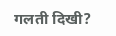गलती दिखी?